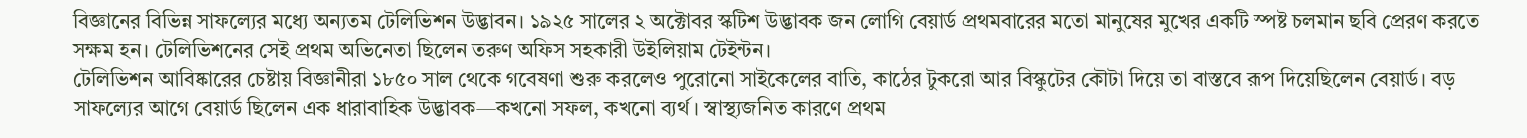বিজ্ঞানের বিভিন্ন সাফল্যের মধ্যে অন্যতম টেলিভিশন উদ্ভাবন। ১৯২৫ সালের ২ অক্টোবর স্কটিশ উদ্ভাবক জন লোগি বেয়ার্ড প্রথমবারের মতো মানুষের মুখের একটি স্পষ্ট চলমান ছবি প্রেরণ করতে সক্ষম হন। টেলিভিশনের সেই প্রথম অভিনেতা ছিলেন তরুণ অফিস সহকারী উইলিয়াম টেইন্টন।
টেলিভিশন আবিষ্কারের চেষ্টায় বিজ্ঞানীরা ১৮৫০ সাল থেকে গবেষণা শুরু করলেও পুরোনো সাইকেলের বাতি, কাঠের টুকরো আর বিস্কুটের কৌটা দিয়ে তা বাস্তবে রূপ দিয়েছিলেন বেয়ার্ড। বড় সাফল্যের আগে বেয়ার্ড ছিলেন এক ধারাবাহিক উদ্ভাবক—কখনো সফল, কখনো ব্যর্থ। স্বাস্থ্যজনিত কারণে প্রথম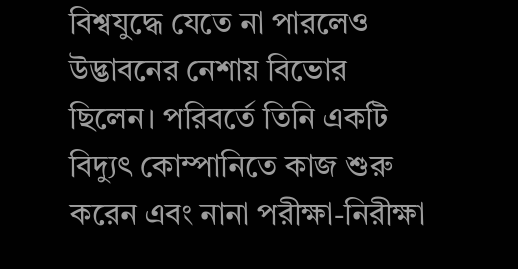বিশ্বযুদ্ধে যেতে না পারলেও উদ্ভাবনের নেশায় বিভোর ছিলেন। পরিবর্তে তিনি একটি বিদ্যুৎ কোম্পানিতে কাজ শুরু করেন এবং নানা পরীক্ষা-নিরীক্ষা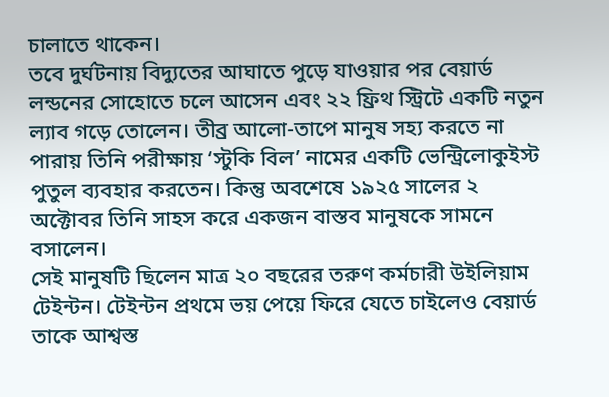চালাতে থাকেন।
তবে দুর্ঘটনায় বিদ্যুতের আঘাতে পুড়ে যাওয়ার পর বেয়ার্ড লন্ডনের সোহোতে চলে আসেন এবং ২২ ফ্রিথ স্ট্রিটে একটি নতুন ল্যাব গড়ে তোলেন। তীব্র আলো-তাপে মানুষ সহ্য করতে না পারায় তিনি পরীক্ষায় ‘স্টুকি বিল’ নামের একটি ভেন্ট্রিলোকুইস্ট পুতুল ব্যবহার করতেন। কিন্তু অবশেষে ১৯২৫ সালের ২ অক্টোবর তিনি সাহস করে একজন বাস্তব মানুষকে সামনে বসালেন।
সেই মানুষটি ছিলেন মাত্র ২০ বছরের তরুণ কর্মচারী উইলিয়াম টেইন্টন। টেইন্টন প্রথমে ভয় পেয়ে ফিরে যেতে চাইলেও বেয়ার্ড তাকে আশ্বস্ত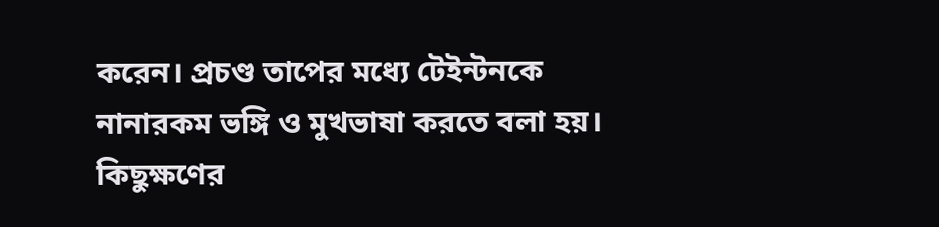করেন। প্রচণ্ড তাপের মধ্যে টেইন্টনকে নানারকম ভঙ্গি ও মুখভাষা করতে বলা হয়। কিছুক্ষণের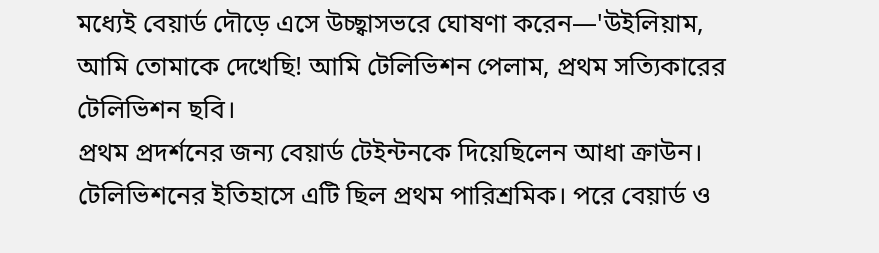মধ্যেই বেয়ার্ড দৌড়ে এসে উচ্ছ্বাসভরে ঘোষণা করেন—'উইলিয়াম, আমি তোমাকে দেখেছি! আমি টেলিভিশন পেলাম, প্রথম সত্যিকারের টেলিভিশন ছবি।
প্রথম প্রদর্শনের জন্য বেয়ার্ড টেইন্টনকে দিয়েছিলেন আধা ক্রাউন। টেলিভিশনের ইতিহাসে এটি ছিল প্রথম পারিশ্রমিক। পরে বেয়ার্ড ও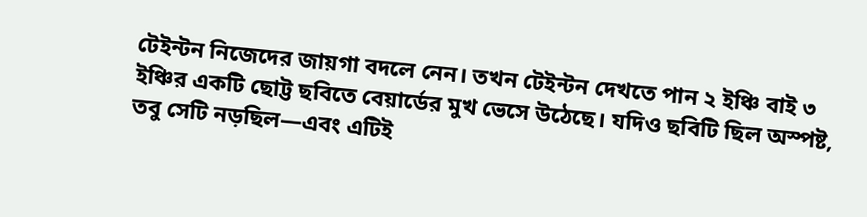টেইন্টন নিজেদের জায়গা বদলে নেন। তখন টেইন্টন দেখতে পান ২ ইঞ্চি বাই ৩ ইঞ্চির একটি ছোট্ট ছবিতে বেয়ার্ডের মুখ ভেসে উঠেছে। যদিও ছবিটি ছিল অস্পষ্ট, তবু সেটি নড়ছিল—এবং এটিই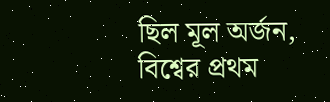ছিল মূল অর্জন, বিশ্বের প্রথম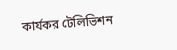কার্যকর টেলিভিশন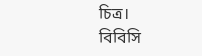চিত্র।
বিবিসি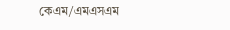কেএম/এমএসএম